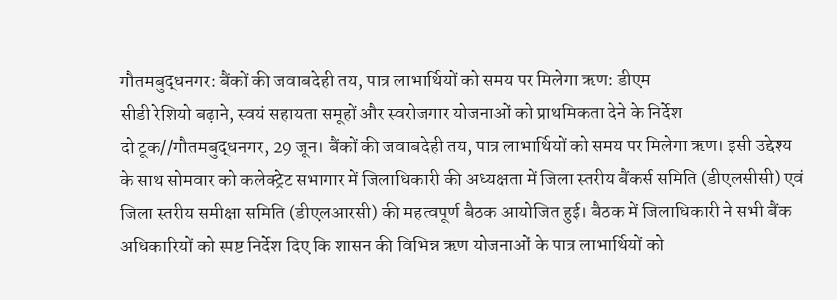गौतमबुद्धनगर: बैंकों की जवाबदेही तय, पात्र लाभार्थियों को समय पर मिलेगा ऋण: डीएम
सीडी रेशियो बढ़ाने, स्वयं सहायता समूहों और स्वरोजगार योजनाओं को प्राथमिकता देने के निर्देश
दो टूक//गौतमबुद्धनगर, 29 जून। बैंकों की जवाबदेही तय, पात्र लाभार्थियों को समय पर मिलेगा ऋण। इसी उद्देश्य के साथ सोमवार को कलेक्ट्रेट सभागार में जिलाधिकारी की अध्यक्षता में जिला स्तरीय बैंकर्स समिति (डीएलसीसी) एवं जिला स्तरीय समीक्षा समिति (डीएलआरसी) की महत्वपूर्ण बैठक आयोजित हुई। बैठक में जिलाधिकारी ने सभी बैंक अधिकारियों को स्पष्ट निर्देश दिए कि शासन की विभिन्न ऋण योजनाओं के पात्र लाभार्थियों को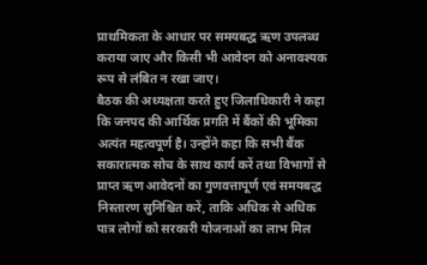प्राथमिकता के आधार पर समयबद्ध ऋण उपलब्ध कराया जाए और किसी भी आवेदन को अनावश्यक रूप से लंबित न रखा जाए।
बैठक की अध्यक्षता करते हुए जिलाधिकारी ने कहा कि जनपद की आर्थिक प्रगति में बैंकों की भूमिका अत्यंत महत्वपूर्ण है। उन्होंने कहा कि सभी बैंक सकारात्मक सोच के साथ कार्य करें तथा विभागों से प्राप्त ऋण आवेदनों का गुणवत्तापूर्ण एवं समयबद्ध निस्तारण सुनिश्चित करें, ताकि अधिक से अधिक पात्र लोगों को सरकारी योजनाओं का लाभ मिल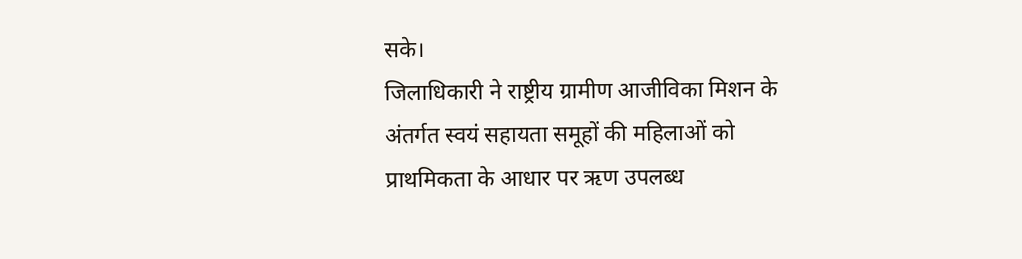सके।
जिलाधिकारी ने राष्ट्रीय ग्रामीण आजीविका मिशन के अंतर्गत स्वयं सहायता समूहों की महिलाओं को प्राथमिकता के आधार पर ऋण उपलब्ध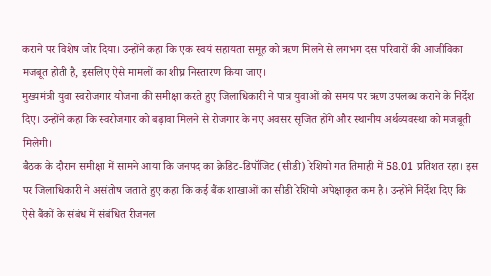कराने पर विशेष जोर दिया। उन्होंने कहा कि एक स्वयं सहायता समूह को ऋण मिलने से लगभग दस परिवारों की आजीविका मजबूत होती है, इसलिए ऐसे मामलों का शीघ्र निस्तारण किया जाए।
मुख्यमंत्री युवा स्वरोजगार योजना की समीक्षा करते हुए जिलाधिकारी ने पात्र युवाओं को समय पर ऋण उपलब्ध कराने के निर्देश दिए। उन्होंने कहा कि स्वरोजगार को बढ़ावा मिलने से रोजगार के नए अवसर सृजित होंगे और स्थानीय अर्थव्यवस्था को मजबूती मिलेगी।
बैठक के दौरान समीक्षा में सामने आया कि जनपद का क्रेडिट-डिपॉजिट (सीडी) रेशियो गत तिमाही में 58.01 प्रतिशत रहा। इस पर जिलाधिकारी ने असंतोष जताते हुए कहा कि कई बैंक शाखाओं का सीडी रेशियो अपेक्षाकृत कम है। उन्होंने निर्देश दिए कि ऐसे बैंकों के संबंध में संबंधित रीजनल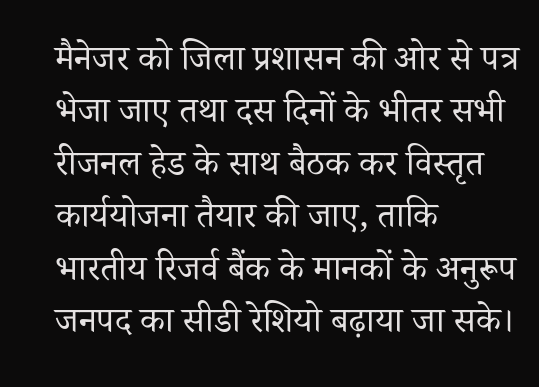मैनेजर को जिला प्रशासन की ओर से पत्र भेजा जाए तथा दस दिनों के भीतर सभी रीजनल हेड के साथ बैठक कर विस्तृत कार्ययोजना तैयार की जाए, ताकि भारतीय रिजर्व बैंक के मानकों के अनुरूप जनपद का सीडी रेशियो बढ़ाया जा सके।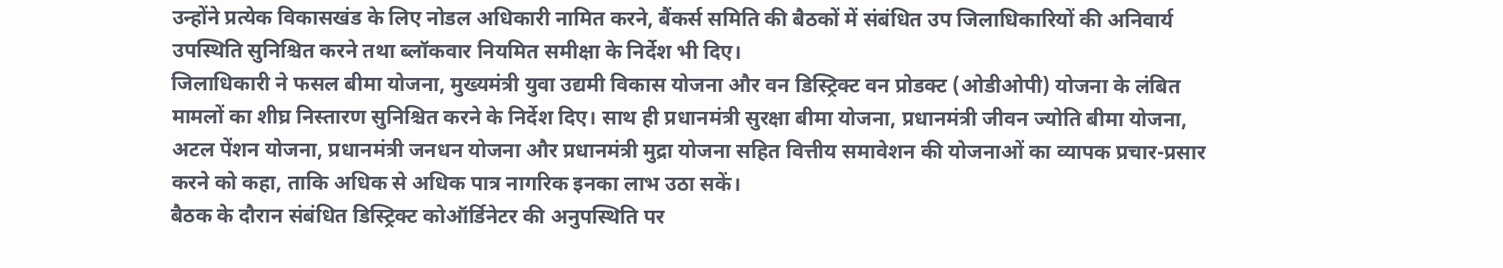उन्होंने प्रत्येक विकासखंड के लिए नोडल अधिकारी नामित करने, बैंकर्स समिति की बैठकों में संबंधित उप जिलाधिकारियों की अनिवार्य उपस्थिति सुनिश्चित करने तथा ब्लॉकवार नियमित समीक्षा के निर्देश भी दिए।
जिलाधिकारी ने फसल बीमा योजना, मुख्यमंत्री युवा उद्यमी विकास योजना और वन डिस्ट्रिक्ट वन प्रोडक्ट (ओडीओपी) योजना के लंबित मामलों का शीघ्र निस्तारण सुनिश्चित करने के निर्देश दिए। साथ ही प्रधानमंत्री सुरक्षा बीमा योजना, प्रधानमंत्री जीवन ज्योति बीमा योजना, अटल पेंशन योजना, प्रधानमंत्री जनधन योजना और प्रधानमंत्री मुद्रा योजना सहित वित्तीय समावेशन की योजनाओं का व्यापक प्रचार-प्रसार करने को कहा, ताकि अधिक से अधिक पात्र नागरिक इनका लाभ उठा सकें।
बैठक के दौरान संबंधित डिस्ट्रिक्ट कोऑर्डिनेटर की अनुपस्थिति पर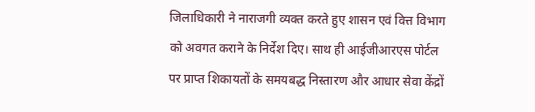जिलाधिकारी ने नाराजगी व्यक्त करते हुए शासन एवं वित्त विभाग को अवगत कराने के निर्देश दिए। साथ ही आईजीआरएस पोर्टल पर प्राप्त शिकायतों के समयबद्ध निस्तारण और आधार सेवा केंद्रों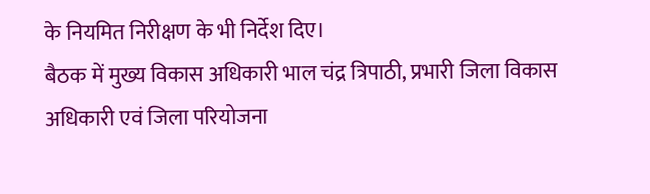के नियमित निरीक्षण के भी निर्देश दिए।
बैठक में मुख्य विकास अधिकारी भाल चंद्र त्रिपाठी, प्रभारी जिला विकास अधिकारी एवं जिला परियोजना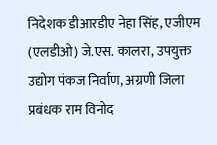निदेशक डीआरडीए नेहा सिंह, एजीएम (एलडीओ) जे.एस. कालरा, उपयुक्त उद्योग पंकज निर्वाण, अग्रणी जिला प्रबंधक राम विनोद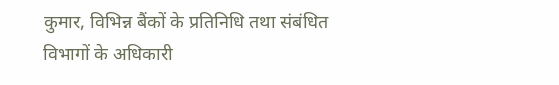कुमार, विभिन्न बैंकों के प्रतिनिधि तथा संबंधित विभागों के अधिकारी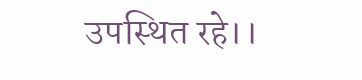उपस्थित रहे।।